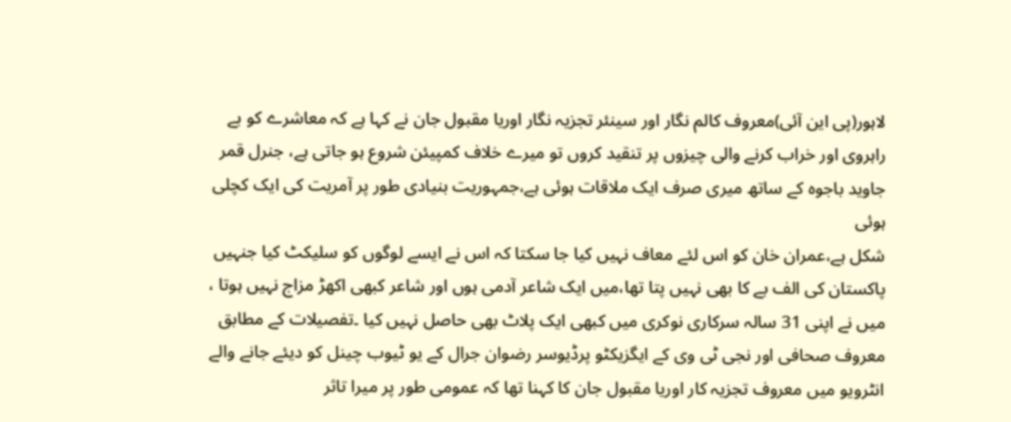لاہور(پی این آئی)معروف کالم نگار اور سینئر تجزیہ نگار اوریا مقبول جان نے کہا ہے کہ معاشرے کو بے راہروی اور خراب کرنے والی چیزوں پر تنقید کروں تو میرے خلاف کمپیئن شروع ہو جاتی ہے، جنرل قمر جاوید باجوہ کے ساتھ میری صرف ایک ملاقات ہوئی ہے،جمہوریت بنیادی طور پر آمریت کی ایک کچلی ہوئی
شکل ہے،عمران خان کو اس لئے معاف نہیں کیا جا سکتا کہ اس نے ایسے لوگوں کو سلیکٹ کیا جنہیں پاکستان کی الف بے کا بھی نہیں پتا تھا،میں ایک شاعر آدمی ہوں اور شاعر کبھی اکھڑ مزاج نہیں ہوتا ، میں نے اپنی 31 سالہ سرکاری نوکری میں کبھی ایک پلاٹ بھی حاصل نہیں کیا ۔تفصیلات کے مطابق معروف صحافی اور نجی ٹی وی کے ایگزیکٹو پرڈیوسر رضوان جرال کے یو ٹیوب چینل کو دیئے جانے والے انٹرویو میں معروف تجزیہ کار اوریا مقبول جان کا کہنا تھا کہ عمومی طور پر میرا تاثر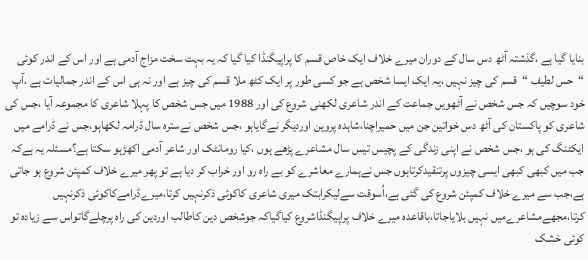بنایا گیا ہے ،گذشتہ آٹھ دس سال کے دوران میرے خلاف ایک خاص قسم کا پراپیگنڈا کیا گیا کہ یہ بہت سخت مزاج آدمی ہے اور اس کے اندر کوئی “حس لطیف “قسم کی چیز نہیں ،یہ ایک ایسا شخص ہے جو کسی طور پر ایک کٹھ ملا قسم کی چیز ہے اور نہ ہی اس کے اندر جمالیات ہے ،آپ خود سوچیں کہ جس شخص نے آٹھویں جماعت کے اندر شاعری لکھنی شروع کی اور 1988 میں جس شخص کا پہلا شاعری کا مجموعہ آیا ،جس کی شاعری کو پاکستان کی آٹھ دس خواتین جن میں حمیراچنا،شاہدہ پروین اوردیگر نےگایاہو ،جس شخص نےسترہ سال ڈرامہ لکھاہو،جس نے ڈرامے میں ایکٹنگ کی ہو ،جس شخص نے اپنی زندگی کے پچیس تیس سال مشاعرے پڑھے ہوں ،کیا رومانٹک اور شاعر آدمی اکھڑہو سکتا ہے؟مسئلہ یہ ہےکہ جب میں کبھی کبھی ایسی چیزوں پرتنقیدکرتاہوں جس نےہمارے معاشرے کو بے راہ رو اور خراب کر دیا ہے تو پھر میرے خلاف کمپئن شروع ہو جاتی ہے،جب سے میرے خلاف کمپئن شروع کی گئی ہے،اُسوقت سےلیکرابتک میری شاعری کاکوئی ذکرنہیں کرتا،میرےڈرامےکاکوئی ذکرنہیں کرتا،مجھےمشاعرےمیں نہیں بلایاجاتا،باقاعدہ میرے خلاف پراپیگنڈاشروع کیاگیاکہ جوشخص دین کاطالب اوردین کی راہ پرچلےگاتواس سے زیادہ تو کوئی خشک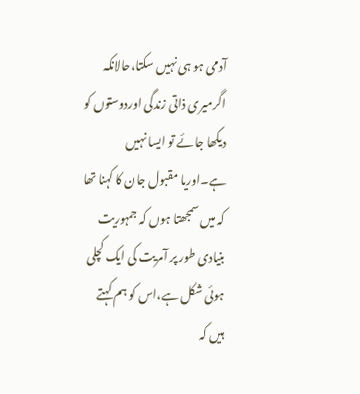آدمی ہو ہی نہیں سکتا،حالانکہ اگرمیری ذاتی زندگی اوردوستوں کو دیکھا جائے تو ایسا نہیں ہے۔اوریا مقبول جان کا کہنا تھا کہ میں سمجھتا ہوں کہ جمہوریت بنیادی طور پر آمریت کی ایک کچلی ہوئی شکل ہے،اس کو ہم کہتے ہیں کہ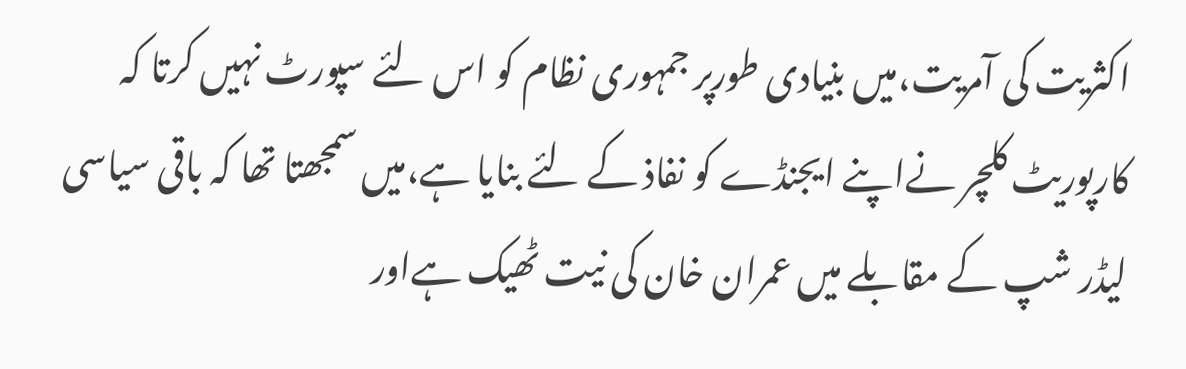اکثریت کی آمریت،میں بنیادی طورپر جمہوری نظام کو اس لئے سپورٹ نہیں کرتا کہ کارپوریٹ کلچر نےاپنے ایجنڈے کو نفاذ کے لئے بنایا ہے،میں سمجھتا تھا کہ باقی سیاسی لیڈر شپ کے مقابلے میں عمران خان کی نیت ٹھیک ہےاور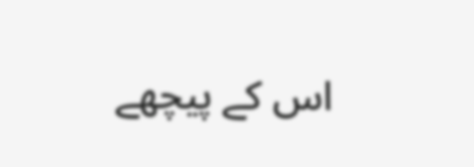اس کے پیچھے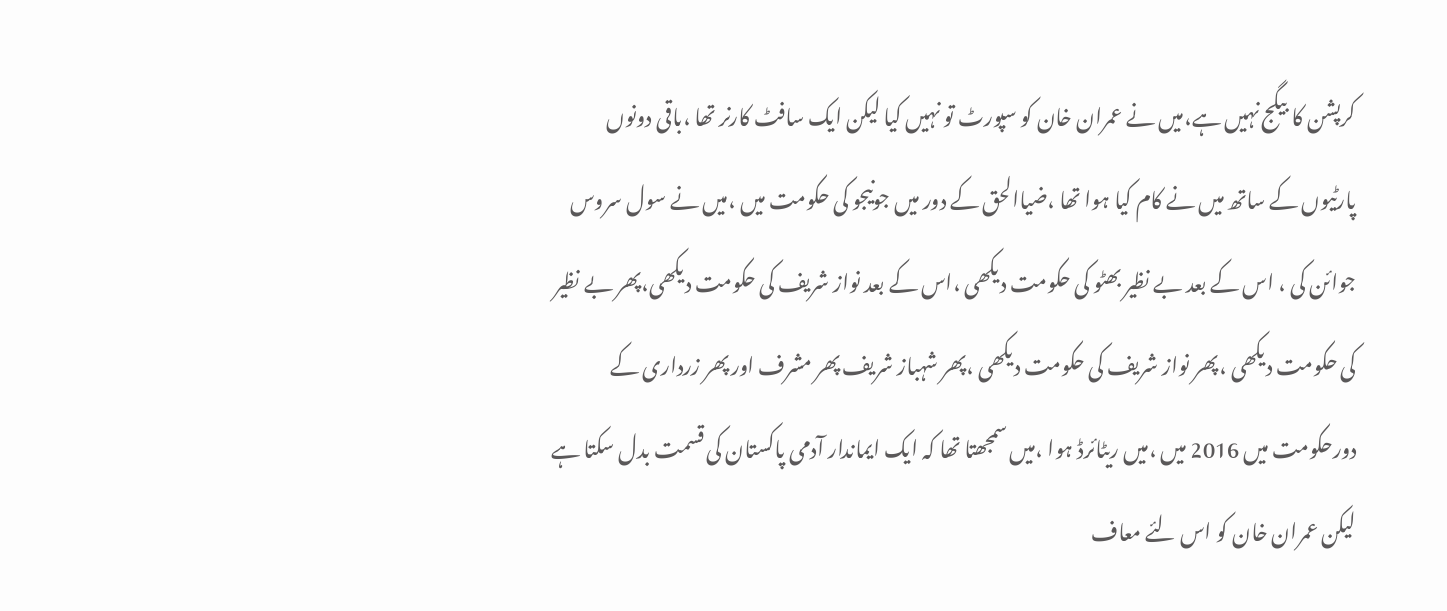کرپشن کا بیگج نہیں ہے،میں نے عمران خان کو سپورٹ تو نہیں کیا لیکن ایک سافٹ کارنر تھا ،باقی دونوں پارٹیوں کے ساتھ میں نے کام کیا ہوا تھا ،ضیاالحق کے دور میں جونیجو کی حکومت میں ،میں نے سول سروس جوائن کی ، اس کے بعد بے نظیر بھٹو کی حکومت دیکھی ،اس کے بعد نواز شریف کی حکومت دیکھی،پھر بے نظیر کی حکومت دیکھی ،پھر نواز شریف کی حکومت دیکھی ،پھر شہباز شریف پھر مشرف اور پھر زرداری کے دورحکومت میں 2016 میں ،میں ریٹائرڈ ہوا ،میں سمجھتا تھا کہ ایک ایماندار آدمی پاکستان کی قسمت بدل سکتا ہے لیکن عمران خان کو اس لئے معاف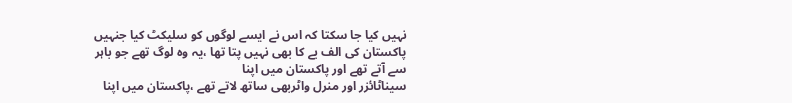نہیں کیا جا سکتا کہ اس نے ایسے لوگوں کو سلیکٹ کیا جنہیں پاکستان کی الف بے کا بھی نہیں پتا تھا ،یہ وہ لوگ تھے جو باہر سے آتے تھے اور پاکستان میں اپنا
سیناٹائزر اور منرل واٹربھی ساتھ لاتے تھے ،پاکستان میں اپنا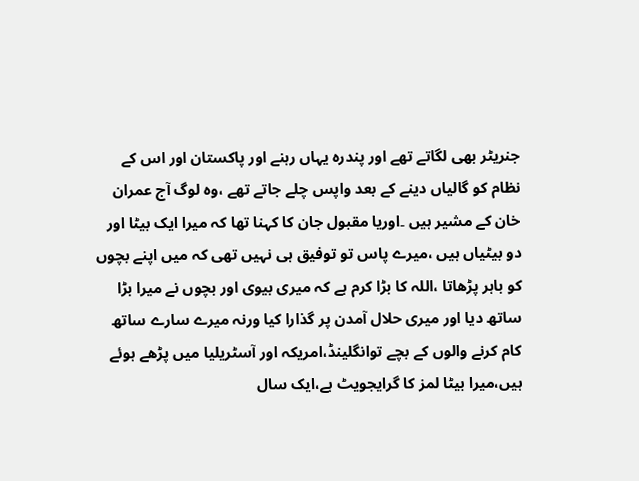جنریٹر بھی لگاتے تھے اور پندرہ یہاں رہنے اور پاکستان اور اس کے نظام کو گالیاں دینے کے بعد واپس چلے جاتے تھے ،وہ لوگ آج عمران خان کے مشیر ہیں ۔اوریا مقبول جان کا کہنا تھا کہ میرا ایک بیٹا اور دو بیٹیاں ہیں ،میرے پاس تو توفیق ہی نہیں تھی کہ میں اپنے بچوں کو باہر پڑھاتا ،اللہ کا بڑا کرم ہے کہ میری بیوی اور بچوں نے میرا بڑا ساتھ دیا اور میری حلال آمدن پر گذارا کیا ورنہ میرے سارے ساتھ کام کرنے والوں کے بچے توانگلینڈ،امریکہ اور آسٹریلیا میں پڑھے ہوئے ہیں،میرا بیٹا لمز کا گرایجویٹ ہے،ایک سال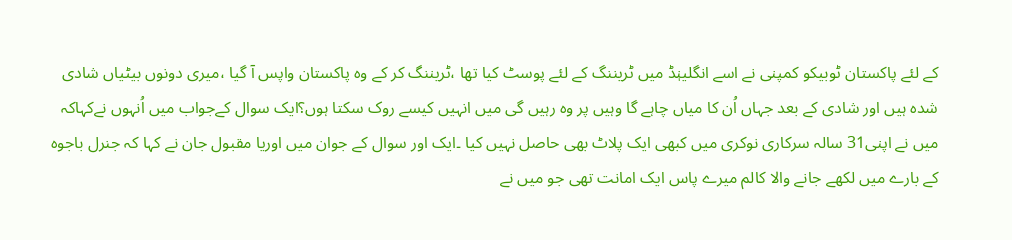کے لئے پاکستان ٹوبیکو کمپنی نے اسے انگلینٖڈ میں ٹریننگ کے لئے پوسٹ کیا تھا ،ٹریننگ کر کے وہ پاکستان واپس آ گیا ،میری دونوں بیٹیاں شادی شدہ ہیں اور شادی کے بعد جہاں اُن کا میاں چاہے گا وہیں پر وہ رہیں گی میں انہیں کیسے روک سکتا ہوں؟ایک سوال کےجواب میں اُنہوں نےکہاکہ میں نے اپنی31 سالہ سرکاری نوکری میں کبھی ایک پلاٹ بھی حاصل نہیں کیا ۔ایک اور سوال کے جوان میں اوریا مقبول جان نے کہا کہ جنرل باجوہ کے بارے میں لکھے جانے والا کالم میرے پاس ایک امانت تھی جو میں نے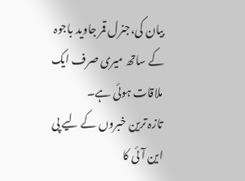بیان کی،جنرل قمر جاوید باجوہ کے ساتھ میری صرف ایک ملاقات ہوئی ہے۔
تازہ ترین خبروں کے لیے پی این آئی کا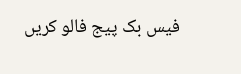فیس بک پیج فالو کریں